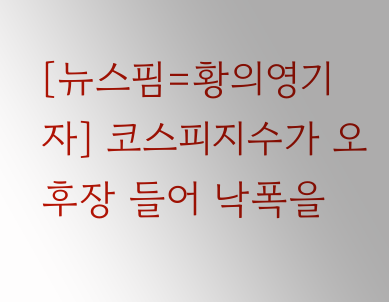[뉴스핌=황의영기자] 코스피지수가 오후장 들어 낙폭을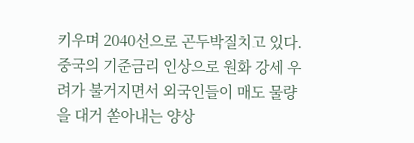키우며 2040선으로 곤두박질치고 있다.
중국의 기준금리 인상으로 원화 강세 우려가 불거지면서 외국인들이 매도 물량을 대거 쏟아내는 양상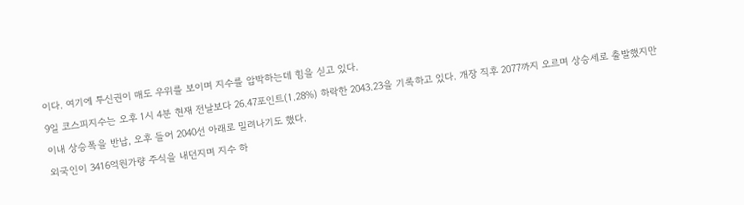이다. 여기에 투신권이 매도 우위를 보이며 지수를 압박하는데 힘을 싣고 있다.
9일 코스피지수는 오후 1시 4분 현재 전날보다 26.47포인트(1.28%) 하락한 2043.23을 기록하고 있다. 개장 직후 2077까지 오르며 상승세로 출발했지만 이내 상승폭을 반납, 오후 들어 2040선 아래로 밀려나기도 했다.
외국인이 3416억원가량 주식을 내던지며 지수 하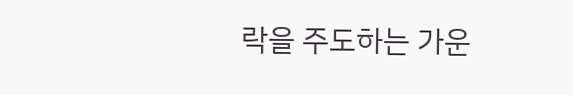락을 주도하는 가운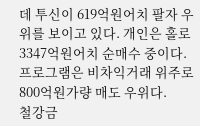데 투신이 619억원어치 팔자 우위를 보이고 있다. 개인은 홀로 3347억원어치 순매수 중이다. 프로그램은 비차익거래 위주로 800억원가량 매도 우위다.
철강금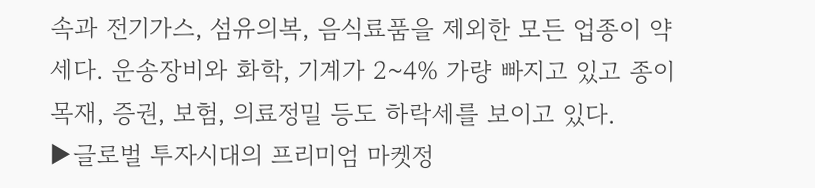속과 전기가스, 섬유의복, 음식료품을 제외한 모든 업종이 약세다. 운송장비와 화학, 기계가 2~4% 가량 빠지고 있고 종이목재, 증권, 보험, 의료정밀 등도 하락세를 보이고 있다.
▶글로벌 투자시대의 프리미엄 마켓정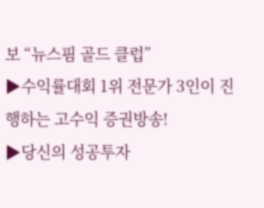보 “뉴스핌 골드 클럽”
▶수익률대회 1위 전문가 3인이 진행하는 고수익 증권방송!
▶당신의 성공투자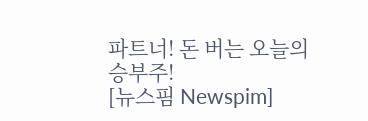파트너! 돈 버는 오늘의 승부주!
[뉴스핌 Newspim]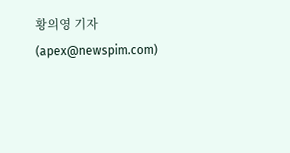황의영 기자 (apex@newspim.com)